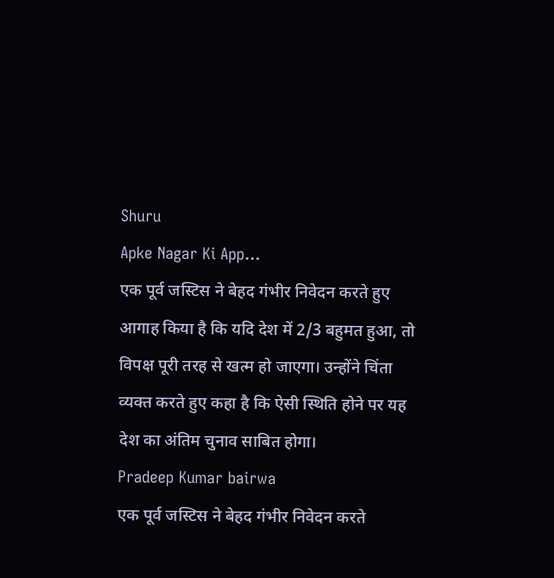Shuru
Apke Nagar Ki App…
एक पूर्व जस्टिस ने बेहद गंभीर निवेदन करते हुए आगाह किया है कि यदि देश में 2/3 बहुमत हुआ, तो विपक्ष पूरी तरह से खत्म हो जाएगा। उन्होंने चिंता व्यक्त करते हुए कहा है कि ऐसी स्थिति होने पर यह देश का अंतिम चुनाव साबित होगा।
Pradeep Kumar bairwa
एक पूर्व जस्टिस ने बेहद गंभीर निवेदन करते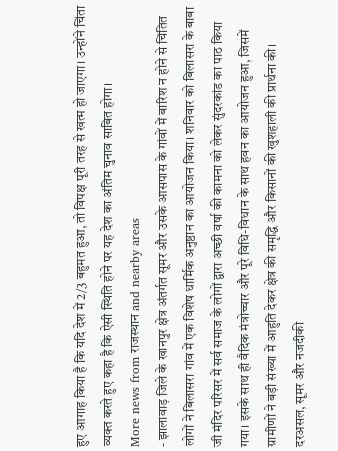हुए आगाह किया है कि यदि देश में 2/3 बहुमत हुआ, तो विपक्ष पूरी तरह से खत्म हो जाएगा। उन्होंने चिंता व्यक्त करते हुए कहा है कि ऐसी स्थिति होने पर यह देश का अंतिम चुनाव साबित होगा।
More news from राजस्थान and nearby areas
- झालावाड़ जिले के खानपुर क्षेत्र अंतर्गत सूमर और उसके आसपास के गांवों में बारिश न होने से चिंतित लोगों ने बिलासरा गांव में एक विशेष धार्मिक अनुष्ठान का आयोजन किया। शनिवार को बिलासरा के बाबा जी मंदिर परिसर में सर्व समाज के लोगों द्वारा अच्छी वर्षा की कामना को लेकर सुंदरकांड का पाठ किया गया। इसके साथ ही वैदिक मंत्रोच्चार और पूरे विधि-विधान के साथ हवन का आयोजन हुआ, जिसमें ग्रामीणों ने बड़ी संख्या में आहुति देकर क्षेत्र की समृद्धि और किसानों की खुशहाली की प्रार्थना की। दरअसल, सूमर और नजदीकी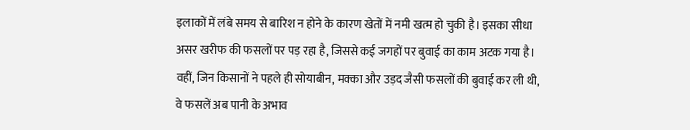इलाकों में लंबे समय से बारिश न होने के कारण खेतों में नमी खत्म हो चुकी है। इसका सीधा असर खरीफ की फसलों पर पड़ रहा है, जिससे कई जगहों पर बुवाई का काम अटक गया है। वहीं, जिन किसानों ने पहले ही सोयाबीन, मक्का और उड़द जैसी फसलों की बुवाई कर ली थी, वे फसलें अब पानी के अभाव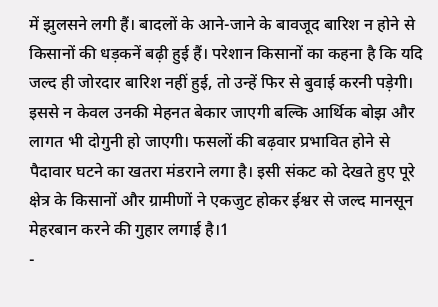में झुलसने लगी हैं। बादलों के आने-जाने के बावजूद बारिश न होने से किसानों की धड़कनें बढ़ी हुई हैं। परेशान किसानों का कहना है कि यदि जल्द ही जोरदार बारिश नहीं हुई, तो उन्हें फिर से बुवाई करनी पड़ेगी। इससे न केवल उनकी मेहनत बेकार जाएगी बल्कि आर्थिक बोझ और लागत भी दोगुनी हो जाएगी। फसलों की बढ़वार प्रभावित होने से पैदावार घटने का खतरा मंडराने लगा है। इसी संकट को देखते हुए पूरे क्षेत्र के किसानों और ग्रामीणों ने एकजुट होकर ईश्वर से जल्द मानसून मेहरबान करने की गुहार लगाई है।1
-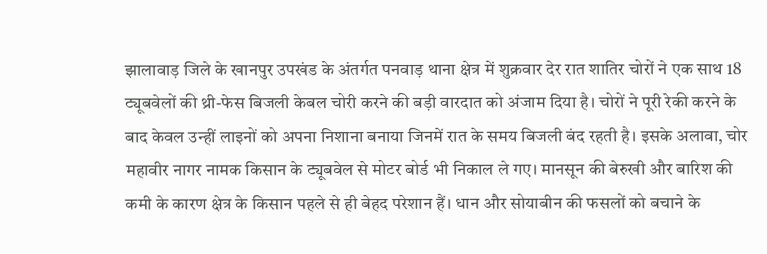झालावाड़ जिले के खानपुर उपखंड के अंतर्गत पनवाड़ थाना क्षेत्र में शुक्रवार देर रात शातिर चोरों ने एक साथ 18 ट्यूबवेलों की थ्री-फेस बिजली केबल चोरी करने की बड़ी वारदात को अंजाम दिया है। चोरों ने पूरी रेकी करने के बाद केवल उन्हीं लाइनों को अपना निशाना बनाया जिनमें रात के समय बिजली बंद रहती है। इसके अलावा, चोर महावीर नागर नामक किसान के ट्यूबवेल से मोटर बोर्ड भी निकाल ले गए। मानसून की बेरुखी और बारिश की कमी के कारण क्षेत्र के किसान पहले से ही बेहद परेशान हैं। धान और सोयाबीन की फसलों को बचाने के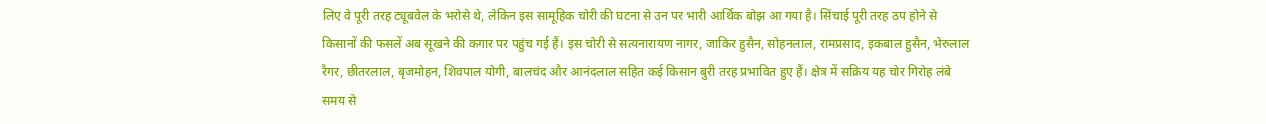लिए वे पूरी तरह ट्यूबवेल के भरोसे थे, लेकिन इस सामूहिक चोरी की घटना से उन पर भारी आर्थिक बोझ आ गया है। सिंचाई पूरी तरह ठप होने से किसानों की फसलें अब सूखने की कगार पर पहुंच गई हैं। इस चोरी से सत्यनारायण नागर, जाकिर हुसैन, सोहनलाल, रामप्रसाद, इकबाल हुसैन, भेरुलाल रैगर, छीतरलाल, बृजमोहन, शिवपाल योगी, बालचंद और आनंदलाल सहित कई किसान बुरी तरह प्रभावित हुए हैं। क्षेत्र में सक्रिय यह चोर गिरोह लंबे समय से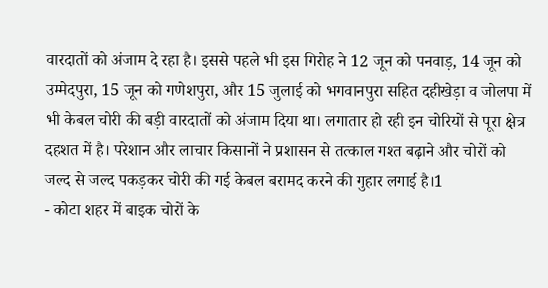वारदातों को अंजाम दे रहा है। इससे पहले भी इस गिरोह ने 12 जून को पनवाड़, 14 जून को उम्मेदपुरा, 15 जून को गणेशपुरा, और 15 जुलाई को भगवानपुरा सहित दहीखेड़ा व जोलपा में भी केबल चोरी की बड़ी वारदातों को अंजाम दिया था। लगातार हो रही इन चोरियों से पूरा क्षेत्र दहशत में है। परेशान और लाचार किसानों ने प्रशासन से तत्काल गश्त बढ़ाने और चोरों को जल्द से जल्द पकड़कर चोरी की गई केबल बरामद करने की गुहार लगाई है।1
- कोटा शहर में बाइक चोरों के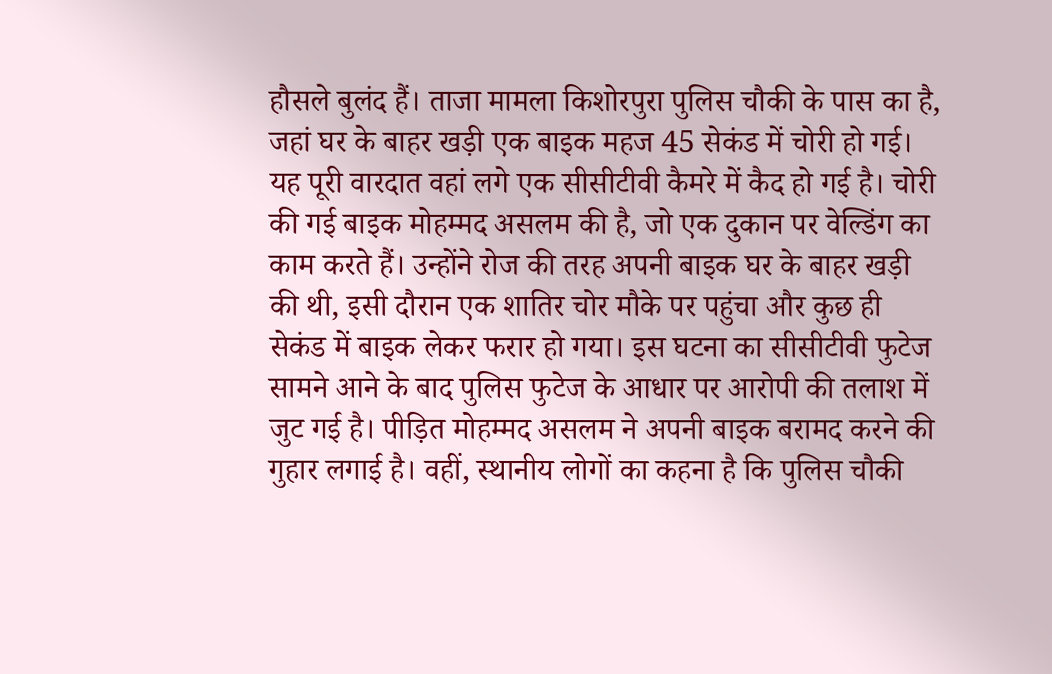हौसले बुलंद हैं। ताजा मामला किशोरपुरा पुलिस चौकी के पास का है, जहां घर के बाहर खड़ी एक बाइक महज 45 सेकंड में चोरी हो गई। यह पूरी वारदात वहां लगे एक सीसीटीवी कैमरे में कैद हो गई है। चोरी की गई बाइक मोहम्मद असलम की है, जो एक दुकान पर वेल्डिंग का काम करते हैं। उन्होंने रोज की तरह अपनी बाइक घर के बाहर खड़ी की थी, इसी दौरान एक शातिर चोर मौके पर पहुंचा और कुछ ही सेकंड में बाइक लेकर फरार हो गया। इस घटना का सीसीटीवी फुटेज सामने आने के बाद पुलिस फुटेज के आधार पर आरोपी की तलाश में जुट गई है। पीड़ित मोहम्मद असलम ने अपनी बाइक बरामद करने की गुहार लगाई है। वहीं, स्थानीय लोगों का कहना है कि पुलिस चौकी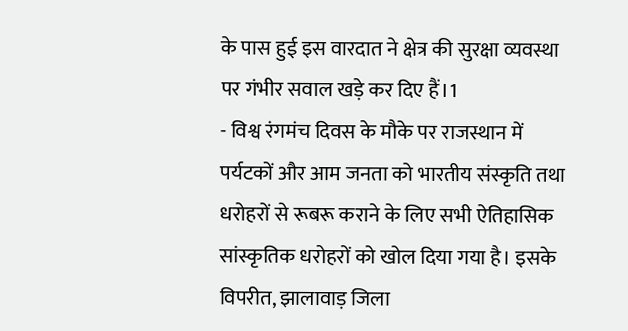के पास हुई इस वारदात ने क्षेत्र की सुरक्षा व्यवस्था पर गंभीर सवाल खड़े कर दिए हैं।1
- विश्व रंगमंच दिवस के मौके पर राजस्थान में पर्यटकों और आम जनता को भारतीय संस्कृति तथा धरोहरों से रूबरू कराने के लिए सभी ऐतिहासिक सांस्कृतिक धरोहरों को खोल दिया गया है। इसके विपरीत, झालावाड़ जिला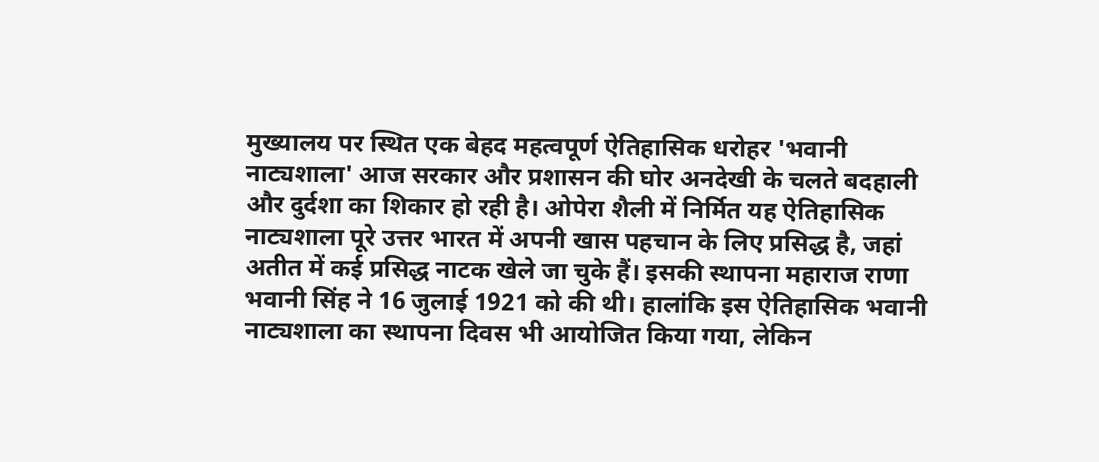मुख्यालय पर स्थित एक बेहद महत्वपूर्ण ऐतिहासिक धरोहर 'भवानी नाट्यशाला' आज सरकार और प्रशासन की घोर अनदेखी के चलते बदहाली और दुर्दशा का शिकार हो रही है। ओपेरा शैली में निर्मित यह ऐतिहासिक नाट्यशाला पूरे उत्तर भारत में अपनी खास पहचान के लिए प्रसिद्ध है, जहां अतीत में कई प्रसिद्ध नाटक खेले जा चुके हैं। इसकी स्थापना महाराज राणा भवानी सिंह ने 16 जुलाई 1921 को की थी। हालांकि इस ऐतिहासिक भवानी नाट्यशाला का स्थापना दिवस भी आयोजित किया गया, लेकिन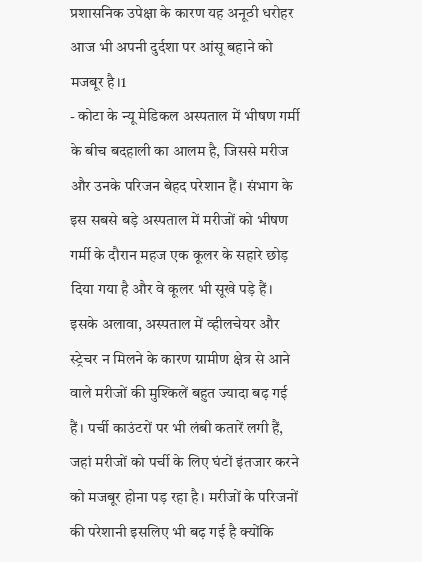प्रशासनिक उपेक्षा के कारण यह अनूठी धरोहर आज भी अपनी दुर्दशा पर आंसू बहाने को मजबूर है।1
- कोटा के न्यू मेडिकल अस्पताल में भीषण गर्मी के बीच बदहाली का आलम है, जिससे मरीज और उनके परिजन बेहद परेशान हैं। संभाग के इस सबसे बड़े अस्पताल में मरीजों को भीषण गर्मी के दौरान महज एक कूलर के सहारे छोड़ दिया गया है और वे कूलर भी सूखे पड़े हैं। इसके अलावा, अस्पताल में व्हीलचेयर और स्ट्रेचर न मिलने के कारण ग्रामीण क्षेत्र से आने वाले मरीजों की मुश्किलें बहुत ज्यादा बढ़ गई हैं। पर्ची काउंटरों पर भी लंबी कतारें लगी हैं, जहां मरीजों को पर्ची के लिए घंटों इंतजार करने को मजबूर होना पड़ रहा है। मरीजों के परिजनों की परेशानी इसलिए भी बढ़ गई है क्योंकि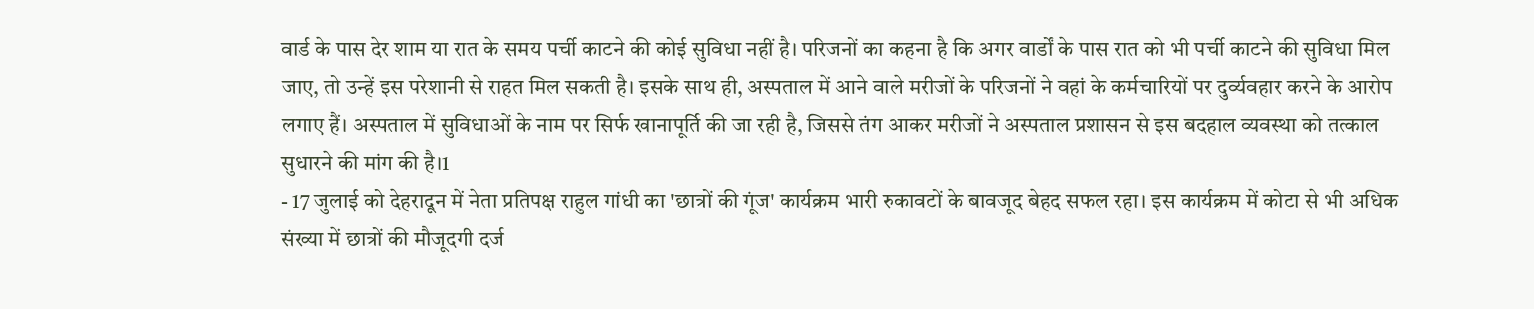वार्ड के पास देर शाम या रात के समय पर्ची काटने की कोई सुविधा नहीं है। परिजनों का कहना है कि अगर वार्डों के पास रात को भी पर्ची काटने की सुविधा मिल जाए, तो उन्हें इस परेशानी से राहत मिल सकती है। इसके साथ ही, अस्पताल में आने वाले मरीजों के परिजनों ने वहां के कर्मचारियों पर दुर्व्यवहार करने के आरोप लगाए हैं। अस्पताल में सुविधाओं के नाम पर सिर्फ खानापूर्ति की जा रही है, जिससे तंग आकर मरीजों ने अस्पताल प्रशासन से इस बदहाल व्यवस्था को तत्काल सुधारने की मांग की है।1
- 17 जुलाई को देहरादून में नेता प्रतिपक्ष राहुल गांधी का 'छात्रों की गूंज' कार्यक्रम भारी रुकावटों के बावजूद बेहद सफल रहा। इस कार्यक्रम में कोटा से भी अधिक संख्या में छात्रों की मौजूदगी दर्ज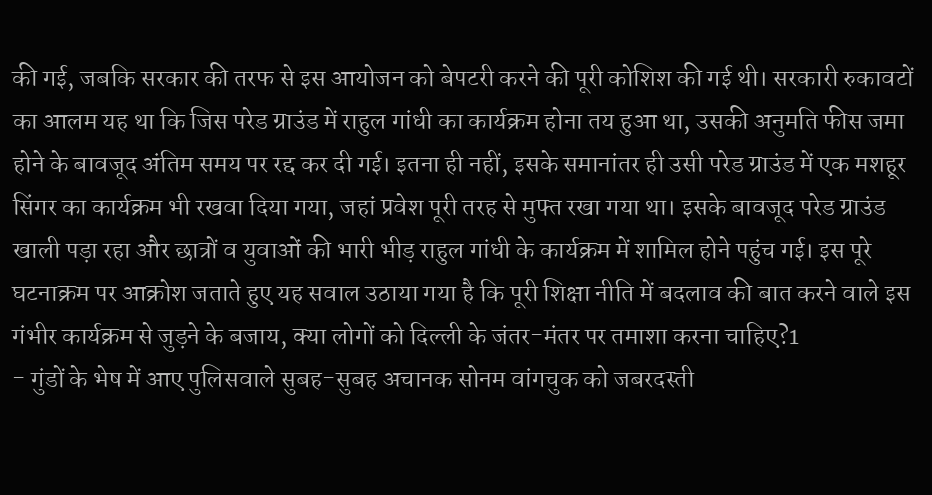की गई, जबकि सरकार की तरफ से इस आयोजन को बेपटरी करने की पूरी कोशिश की गई थी। सरकारी रुकावटों का आलम यह था कि जिस परेड ग्राउंड में राहुल गांधी का कार्यक्रम होना तय हुआ था, उसकी अनुमति फीस जमा होने के बावजूद अंतिम समय पर रद्द कर दी गई। इतना ही नहीं, इसके समानांतर ही उसी परेड ग्राउंड में एक मशहूर सिंगर का कार्यक्रम भी रखवा दिया गया, जहां प्रवेश पूरी तरह से मुफ्त रखा गया था। इसके बावजूद परेड ग्राउंड खाली पड़ा रहा और छात्रों व युवाओं की भारी भीड़ राहुल गांधी के कार्यक्रम में शामिल होने पहुंच गई। इस पूरे घटनाक्रम पर आक्रोश जताते हुए यह सवाल उठाया गया है कि पूरी शिक्षा नीति में बदलाव की बात करने वाले इस गंभीर कार्यक्रम से जुड़ने के बजाय, क्या लोगों को दिल्ली के जंतर-मंतर पर तमाशा करना चाहिए?1
- गुंडों के भेष में आए पुलिसवाले सुबह-सुबह अचानक सोनम वांगचुक को जबरदस्ती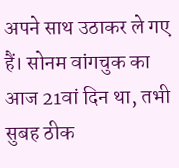अपने साथ उठाकर ले गए हैं। सोनम वांगचुक का आज 21वां दिन था, तभी सुबह ठीक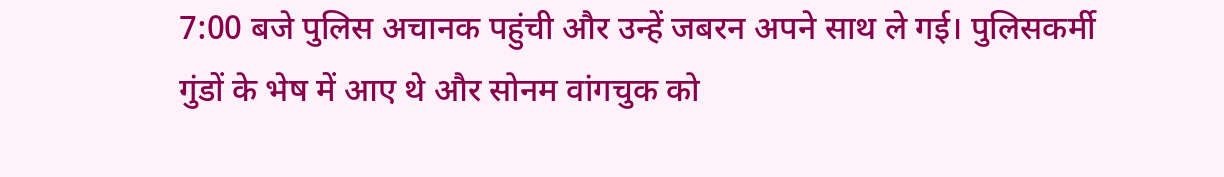7:00 बजे पुलिस अचानक पहुंची और उन्हें जबरन अपने साथ ले गई। पुलिसकर्मी गुंडों के भेष में आए थे और सोनम वांगचुक को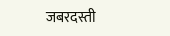जबरदस्ती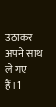उठाकर अपने साथ ले गए हैं।1